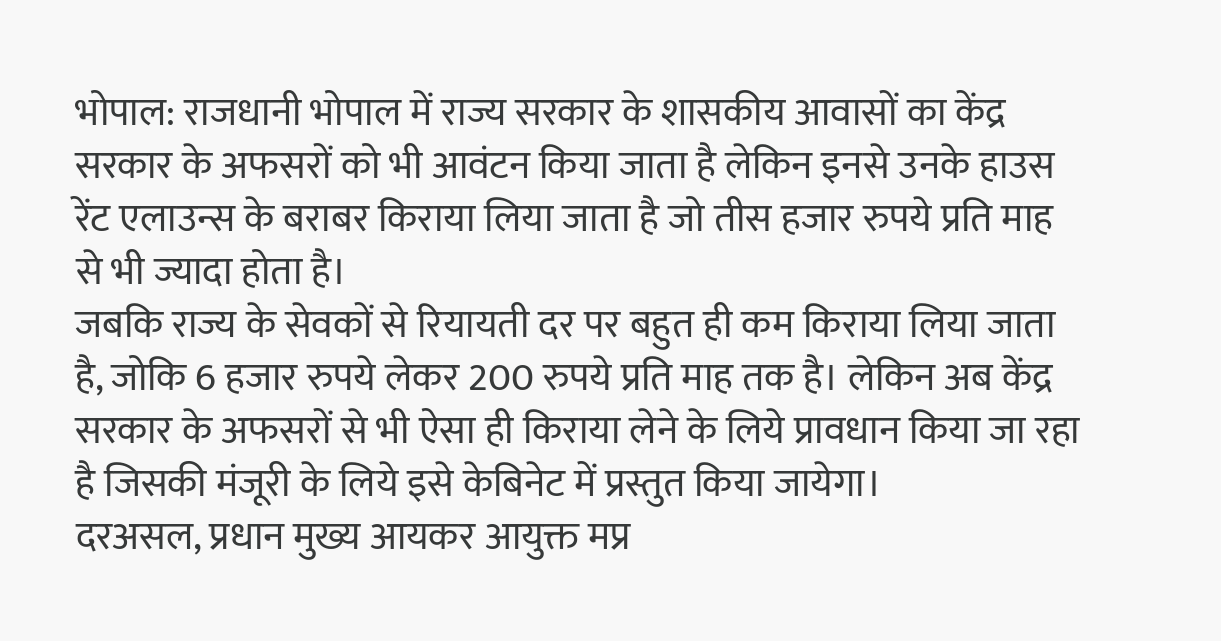भोपाल: राजधानी भोपाल में राज्य सरकार के शासकीय आवासों का केंद्र सरकार के अफसरों को भी आवंटन किया जाता है लेकिन इनसे उनके हाउस रेंट एलाउन्स के बराबर किराया लिया जाता है जो तीस हजार रुपये प्रति माह से भी ज्यादा होता है।
जबकि राज्य के सेवकों से रियायती दर पर बहुत ही कम किराया लिया जाता है, जोकि 6 हजार रुपये लेकर 200 रुपये प्रति माह तक है। लेकिन अब केंद्र सरकार के अफसरों से भी ऐसा ही किराया लेने के लिये प्रावधान किया जा रहा है जिसकी मंजूरी के लिये इसे केबिनेट में प्रस्तुत किया जायेगा।
दरअसल, प्रधान मुख्य आयकर आयुक्त मप्र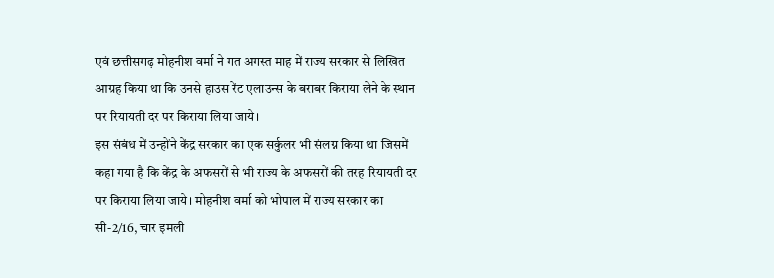एवं छत्तीसगढ़ मोहनीश वर्मा ने गत अगस्त माह में राज्य सरकार से लिखित आग्रह किया था कि उनसे हाउस रेंट एलाउन्स के बराबर किराया लेने के स्थान पर रियायती दर पर किराया लिया जाये।
इस संबंध में उन्होंने केंद्र सरकार का एक सर्कुलर भी संलग्न किया था जिसमें कहा गया है कि केंद्र के अफसरों से भी राज्य के अफसरों की तरह रियायती दर पर किराया लिया जाये। मोहनीश वर्मा को भोपाल में राज्य सरकार का सी-2/16, चार इमली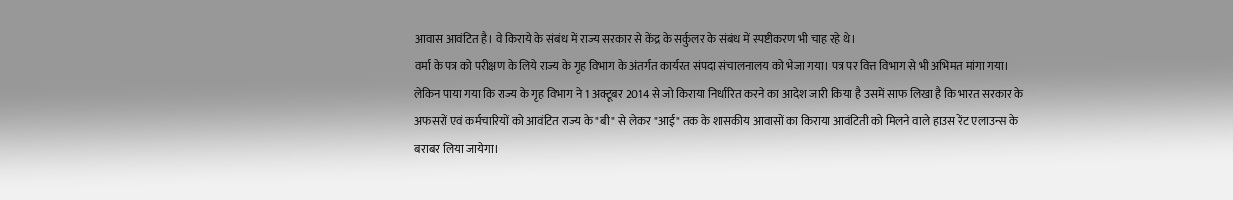आवास आवंटित है। वे किराये के संबंध में राज्य सरकार से केंद्र के सर्कुलर के संबंध में स्पष्टीकरण भी चाह रहे थे।
वर्मा के पत्र को परीक्षण के लिये राज्य के गृह विभाग के अंतर्गत कार्यरत संपदा संचालनालय को भेजा गया। पत्र पर वित्त विभाग से भी अभिमत मांगा गया। लेकिन पाया गया कि राज्य के गृह विभाग ने 1 अक्टूबर 2014 से जो किराया निर्धारित करने का आदेश जारी किया है उसमें साफ लिखा है कि भारत सरकार के अफसरों एवं कर्मचारियों को आवंटित राज्य के "बी" से लेकर "आई" तक के शासकीय आवासों का किराया आवंटिती को मिलने वाले हाउस रेंट एलाउन्स के बराबर लिया जायेगा।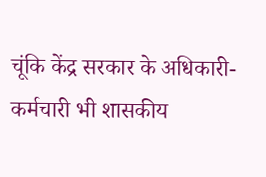चूंकि केंद्र सरकार के अधिकारी-कर्मचारी भी शासकीय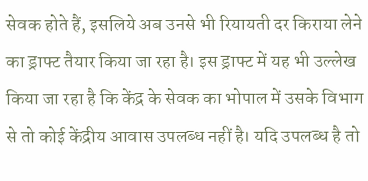सेवक होते हैं, इसलिये अब उनसे भी रियायती दर किराया लेने का ड्राफ्ट तैयार किया जा रहा है। इस ड्राफ्ट में यह भी उल्लेख किया जा रहा है कि केंद्र के सेवक का भोपाल में उसके विभाग से तो कोई केंद्रीय आवास उपलब्ध नहीं है। यदि उपलब्ध है तो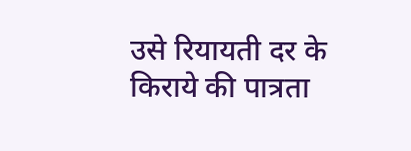उसे रियायती दर के किराये की पात्रता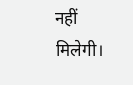नहीं मिलेगी।